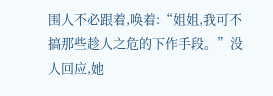围人不必跟着,唤着:“姐姐,我可不搞那些趁人之危的下作手段。”没人回应,她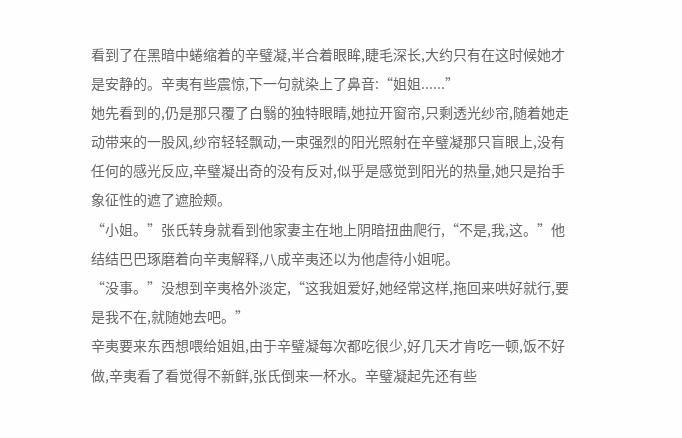看到了在黑暗中蜷缩着的辛璧凝,半合着眼眸,睫毛深长,大约只有在这时候她才是安静的。辛夷有些震惊,下一句就染上了鼻音:“姐姐......”
她先看到的,仍是那只覆了白翳的独特眼睛,她拉开窗帘,只剩透光纱帘,随着她走动带来的一股风,纱帘轻轻飘动,一束强烈的阳光照射在辛璧凝那只盲眼上,没有任何的感光反应,辛璧凝出奇的没有反对,似乎是感觉到阳光的热量,她只是抬手象征性的遮了遮脸颊。
“小姐。”张氏转身就看到他家妻主在地上阴暗扭曲爬行,“不是,我,这。”他结结巴巴琢磨着向辛夷解释,八成辛夷还以为他虐待小姐呢。
“没事。”没想到辛夷格外淡定,“这我姐爱好,她经常这样,拖回来哄好就行,要是我不在,就随她去吧。”
辛夷要来东西想喂给姐姐,由于辛璧凝每次都吃很少,好几天才肯吃一顿,饭不好做,辛夷看了看觉得不新鲜,张氏倒来一杯水。辛璧凝起先还有些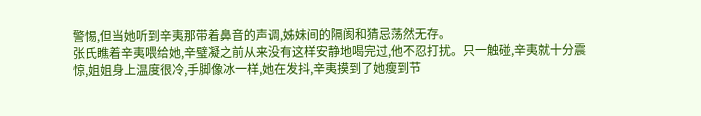警惕,但当她听到辛夷那带着鼻音的声调,姊妹间的隔阂和猜忌荡然无存。
张氏瞧着辛夷喂给她,辛璧凝之前从来没有这样安静地喝完过,他不忍打扰。只一触碰,辛夷就十分震惊,姐姐身上温度很冷,手脚像冰一样,她在发抖,辛夷摸到了她瘦到节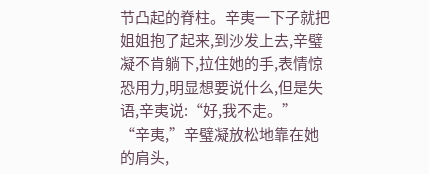节凸起的脊柱。辛夷一下子就把姐姐抱了起来,到沙发上去,辛璧凝不肯躺下,拉住她的手,表情惊恐用力,明显想要说什么,但是失语,辛夷说:“好,我不走。”
“辛夷,”辛璧凝放松地靠在她的肩头,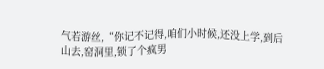气若游丝,“你记不记得,咱们小时候,还没上学,到后山去,窑洞里,锁了个疯男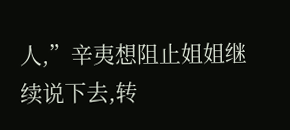人,”辛夷想阻止姐姐继续说下去,转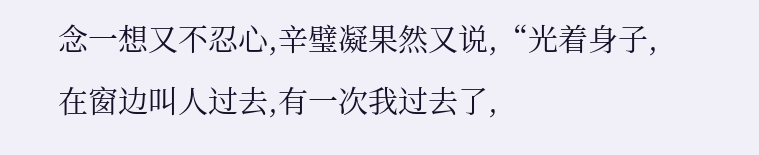念一想又不忍心,辛璧凝果然又说,“光着身子,在窗边叫人过去,有一次我过去了,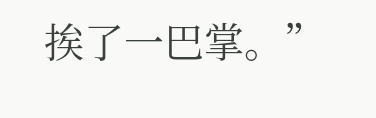挨了一巴掌。”